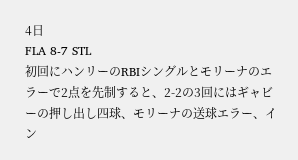4日
FLA 8-7 STL
初回にハンリーのRBIシングルとモリーナのエラーで2点を先制すると、2-2の3回にはギャビーの押し出し四球、モリーナの送球エラー、イン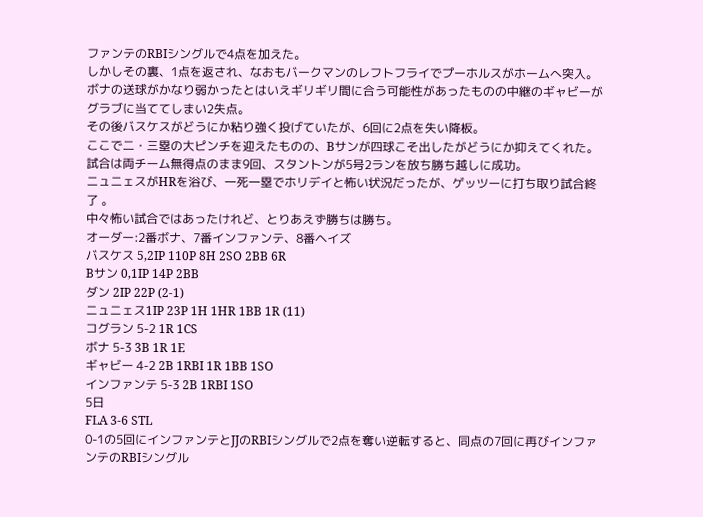ファンテのRBIシングルで4点を加えた。
しかしその裏、1点を返され、なおもバークマンのレフトフライでプーホルスがホームへ突入。ボナの送球がかなり弱かったとはいえギリギリ間に合う可能性があったものの中継のギャビーがグラブに当ててしまい2失点。
その後バスケスがどうにか粘り強く投げていたが、6回に2点を失い降板。
ここで二・三塁の大ピンチを迎えたものの、Bサンが四球こそ出したがどうにか抑えてくれた。
試合は両チーム無得点のまま9回、スタントンが5号2ランを放ち勝ち越しに成功。
ニュニェスがHRを浴び、一死一塁でホリデイと怖い状況だったが、ゲッツーに打ち取り試合終了 。
中々怖い試合ではあったけれど、とりあえず勝ちは勝ち。
オーダー:2番ボナ、7番インファンテ、8番ヘイズ
バスケス 5,2IP 110P 8H 2SO 2BB 6R
Bサン 0,1IP 14P 2BB
ダン 2IP 22P (2-1)
ニュニェス1IP 23P 1H 1HR 1BB 1R (11)
コグラン 5-2 1R 1CS
ボナ 5-3 3B 1R 1E
ギャビー 4-2 2B 1RBI 1R 1BB 1SO
インファンテ 5-3 2B 1RBI 1SO
5日
FLA 3-6 STL
0-1の5回にインファンテとJJのRBIシングルで2点を奪い逆転すると、同点の7回に再びインファンテのRBIシングル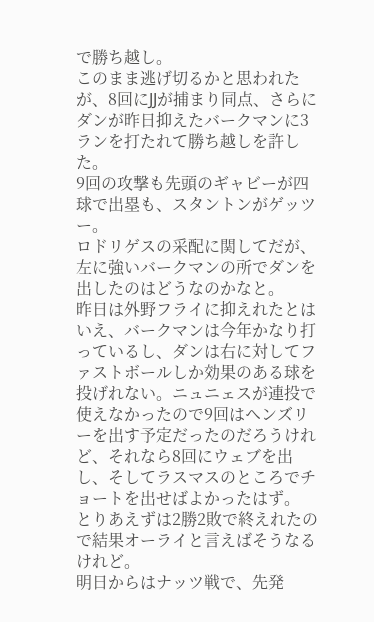で勝ち越し。
このまま逃げ切るかと思われたが、8回にJJが捕まり同点、さらにダンが昨日抑えたバークマンに3ランを打たれて勝ち越しを許した。
9回の攻撃も先頭のギャビーが四球で出塁も、スタントンがゲッツー。
ロドリゲスの采配に関してだが、左に強いバークマンの所でダンを出したのはどうなのかなと。
昨日は外野フライに抑えれたとはいえ、バークマンは今年かなり打っているし、ダンは右に対してファストボールしか効果のある球を投げれない。ニュニェスが連投で使えなかったので9回はヘンズリーを出す予定だったのだろうけれど、それなら8回にウェブを出し、そしてラスマスのところでチョートを出せばよかったはず。
とりあえずは2勝2敗で終えれたので結果オーライと言えばそうなるけれど。
明日からはナッツ戦で、先発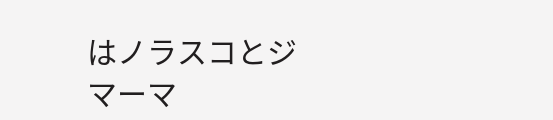はノラスコとジマーマ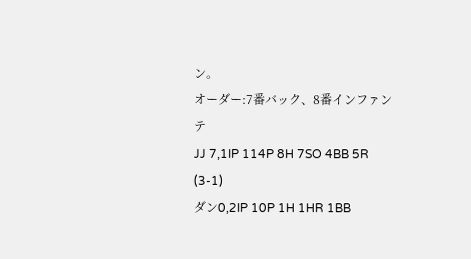ン。
オーダー:7番バック、8番インファンテ
JJ 7,1IP 114P 8H 7SO 4BB 5R (3-1)
ダン0,2IP 10P 1H 1HR 1BB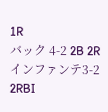1R
バック 4-2 2B 2R
インファンテ3-2 2RBI